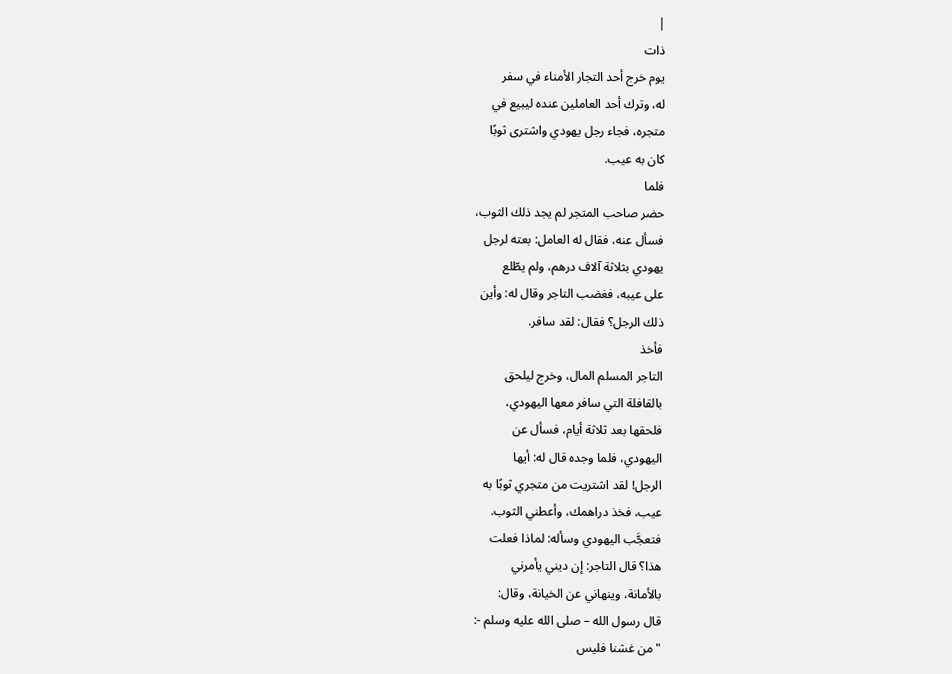|
ذات
يوم خرج أحد التجار الأمناء في سفر
له، وترك أحد العاملين عنده ليبيع في
متجره، فجاء رجل يهودي واشترى ثوبًا
كان به عيب.
فلما
حضر صاحب المتجر لم يجد ذلك الثوب،
فسأل عنه، فقال له العامل: بعته لرجل
يهودي بثلاثة آلاف درهم، ولم يطّلع
على عيبه، فغضب التاجر وقال له: وأين
ذلك الرجل؟ فقال: لقد سافر.
فأخذ
التاجر المسلم المال، وخرج ليلحق
بالقافلة التي سافر معها اليهودي،
فلحقها بعد ثلاثة أيام، فسأل عن
اليهودي، فلما وجده قال له: أيها
الرجل! لقد اشتريت من متجري ثوبًا به
عيب، فخذ دراهمك، وأعطني الثوب.
فتعجَّب اليهودي وسأله: لماذا فعلت
هذا؟ قال التاجر: إن ديني يأمرني
بالأمانة، وينهاني عن الخيانة، وقال:
قال رسول الله – صلى الله عليه وسلم -:
"من غشنا فليس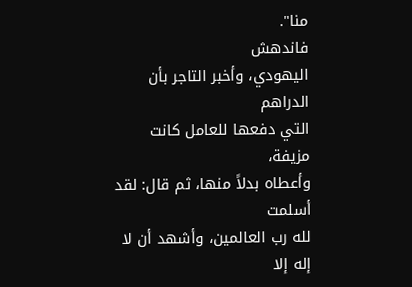منا".
فاندهش
اليهودي، وأخبر التاجر بأن الدراهم
التي دفعها للعامل كانت مزيفة،
وأعطاه بدلاً منها، ثم قال: لقد أسلمت
لله رب العالمين، وأشهد أن لا إله إلا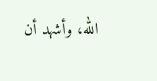الله، وأشهد أن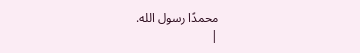محمدًا رسول الله.
|